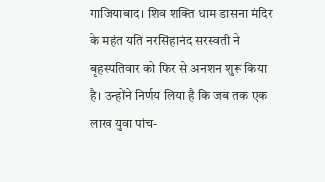गाजियाबाद। शिव शक्ति धाम डासना मंदिर के महंत यति नरसिंहानंद सरस्वती ने बृहस्पतिवार को फिर से अनशन शुरू किया है। उन्होंने निर्णय लिया है कि जब तक एक लाख युवा पांच-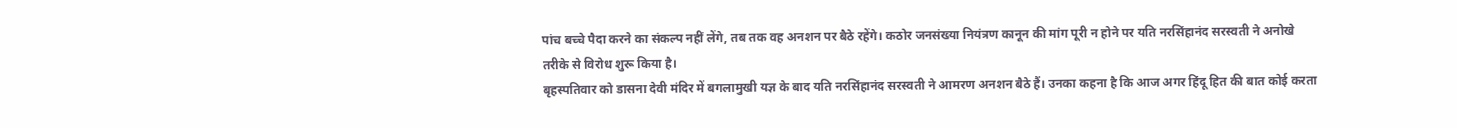पांच बच्चे पैदा करने का संकल्प नहीं लेंगे, तब तक वह अनशन पर बैठे रहेंगे। कठोर जनसंख्या नियंत्रण कानून की मांग पूरी न होने पर यति नरसिंहानंद सरस्वती ने अनोखे तरीके से विरोध शुरू किया है।
बृहस्पतिवार को डासना देवी मंदिर में बगलामुखी यज्ञ के बाद यति नरसिंहानंद सरस्वती ने आमरण अनशन बैठे हैं। उनका कहना है कि आज अगर हिंदू हित की बात कोई करता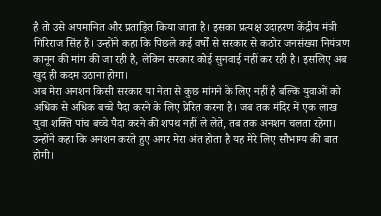है तो उसे अपमानित और प्रताड़ित किया जाता है। इसका प्रत्यक्ष उदाहरण केंद्रीय मंत्री गिरिराज सिंह हैं। उन्होंने कहा कि पिछले कई वर्षों से सरकार से कठोर जनसंख्या नियंत्रण कानून की मांग की जा रही है, लेकिन सरकार कोई सुनवाई नहीं कर रही है। इसलिए अब खुद ही कदम उठाना होगा।
अब मेरा अनशन किसी सरकार या नेता से कुछ मांगने के लिए नहीं है बल्कि युवाओं को अधिक से अधिक बच्चे पैदा करने के लिए प्रेरित करना है। जब तक मंदिर में एक लाख युवा शक्ति पांच बच्चे पैदा करने की शपथ नहीं ले लेते, तब तक अनशन चलता रहेगा। उन्होंने कहा कि अनशन करते हुए अगर मेरा अंत होता है यह मेरे लिए सौभाग्य की बात होगी।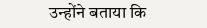उन्होंने बताया कि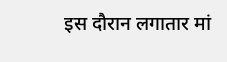इस दौरान लगातार मां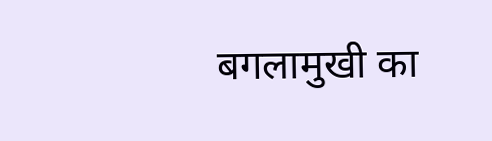बगलामुखी का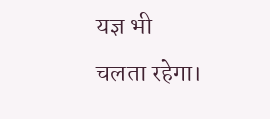यज्ञ भी चलता रहेगा।